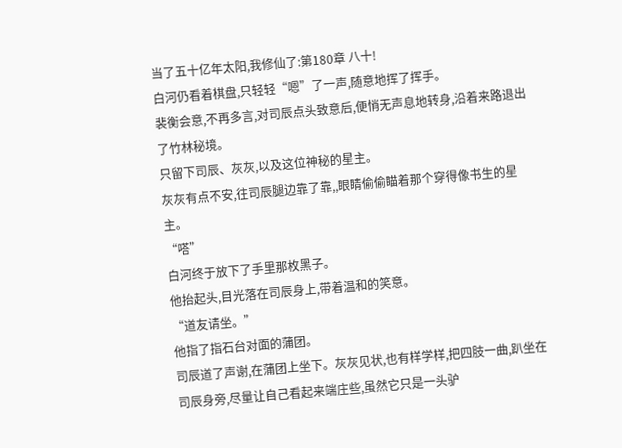当了五十亿年太阳,我修仙了:第180章 八十!
白河仍看着棋盘,只轻轻“嗯”了一声,随意地挥了挥手。
裴衡会意,不再多言,对司辰点头致意后,便悄无声息地转身,沿着来路退出了竹林秘境。
只留下司辰、灰灰,以及这位神秘的星主。
灰灰有点不安,往司辰腿边靠了靠,,眼睛偷偷瞄着那个穿得像书生的星主。
“嗒”
白河终于放下了手里那枚黑子。
他抬起头,目光落在司辰身上,带着温和的笑意。
“道友请坐。”
他指了指石台对面的蒲团。
司辰道了声谢,在蒲团上坐下。灰灰见状,也有样学样,把四肢一曲,趴坐在司辰身旁,尽量让自己看起来端庄些,虽然它只是一头驴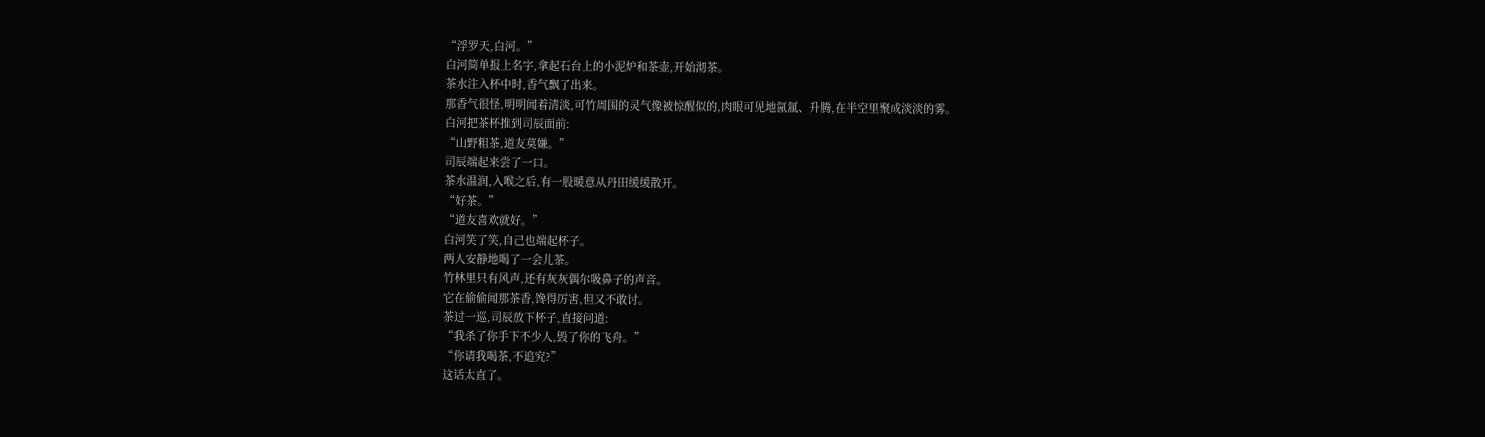“浮罗天,白河。”
白河简单报上名字,拿起石台上的小泥炉和茶壶,开始沏茶。
茶水注入杯中时,香气飘了出来。
那香气很怪,明明闻着清淡,可竹周围的灵气像被惊醒似的,肉眼可见地氤氲、升腾,在半空里聚成淡淡的雾。
白河把茶杯推到司辰面前:
“山野粗茶,道友莫嫌。”
司辰端起来尝了一口。
茶水温润,入喉之后,有一股暖意从丹田缓缓散开。
“好茶。”
“道友喜欢就好。”
白河笑了笑,自己也端起杯子。
两人安静地喝了一会儿茶。
竹林里只有风声,还有灰灰偶尔吸鼻子的声音。
它在偷偷闻那茶香,馋得厉害,但又不敢讨。
茶过一巡,司辰放下杯子,直接问道:
“我杀了你手下不少人,毁了你的飞舟。”
“你请我喝茶,不追究?”
这话太直了。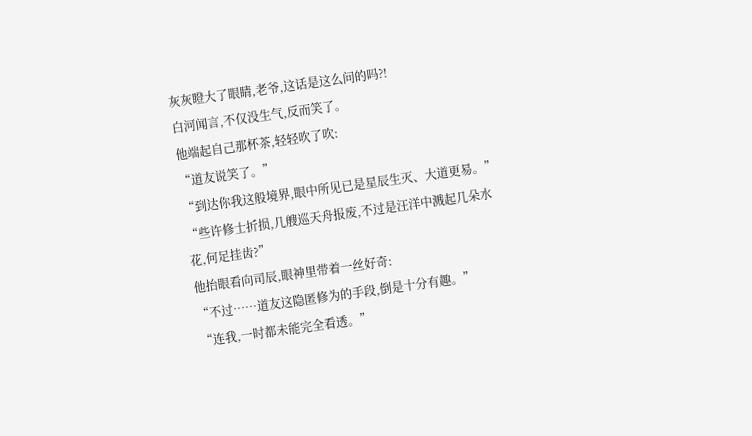灰灰瞪大了眼睛,老爷,这话是这么问的吗?!
白河闻言,不仅没生气,反而笑了。
他端起自己那杯茶,轻轻吹了吹:
“道友说笑了。”
“到达你我这般境界,眼中所见已是星辰生灭、大道更易。”
“些许修士折损,几艘巡天舟报废,不过是汪洋中溅起几朵水花,何足挂齿?”
他抬眼看向司辰,眼神里带着一丝好奇:
“不过……道友这隐匿修为的手段,倒是十分有趣。”
“连我,一时都未能完全看透。”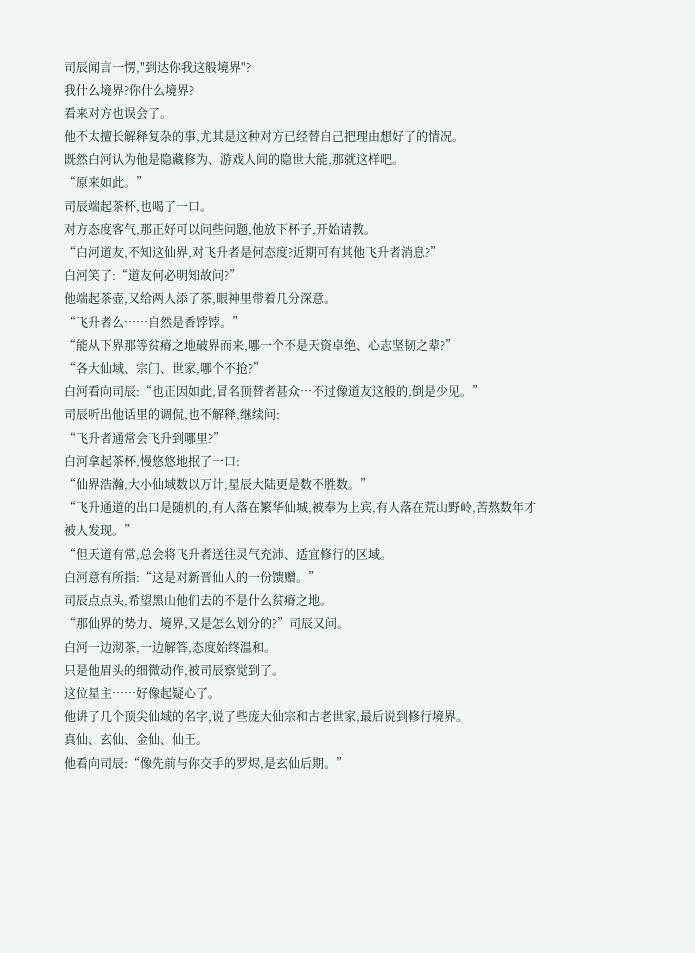司辰闻言一愣,"到达你我这般境界"?
我什么境界?你什么境界?
看来对方也误会了。
他不太擅长解释复杂的事,尤其是这种对方已经替自己把理由想好了的情况。
既然白河认为他是隐藏修为、游戏人间的隐世大能,那就这样吧。
“原来如此。”
司辰端起茶杯,也喝了一口。
对方态度客气,那正好可以问些问题,他放下杯子,开始请教。
“白河道友,不知这仙界,对飞升者是何态度?近期可有其他飞升者消息?”
白河笑了:“道友何必明知故问?”
他端起茶壶,又给两人添了茶,眼神里带着几分深意。
“飞升者么……自然是香饽饽。”
“能从下界那等贫瘠之地破界而来,哪一个不是天资卓绝、心志坚韧之辈?”
“各大仙域、宗门、世家,哪个不抢?”
白河看向司辰:“也正因如此,冒名顶替者甚众…不过像道友这般的,倒是少见。”
司辰听出他话里的调侃,也不解释,继续问:
“飞升者通常会飞升到哪里?”
白河拿起茶杯,慢悠悠地抿了一口:
“仙界浩瀚,大小仙域数以万计,星辰大陆更是数不胜数。”
“飞升通道的出口是随机的,有人落在繁华仙城,被奉为上宾,有人落在荒山野岭,苦熬数年才被人发现。”
“但天道有常,总会将飞升者送往灵气充沛、适宜修行的区域。
白河意有所指:“这是对新晋仙人的一份馈赠。”
司辰点点头,希望黑山他们去的不是什么贫瘠之地。
“那仙界的势力、境界,又是怎么划分的?”司辰又问。
白河一边沏茶,一边解答,态度始终温和。
只是他眉头的细微动作,被司辰察觉到了。
这位星主……好像起疑心了。
他讲了几个顶尖仙域的名字,说了些庞大仙宗和古老世家,最后说到修行境界。
真仙、玄仙、金仙、仙王。
他看向司辰:“像先前与你交手的罗烬,是玄仙后期。”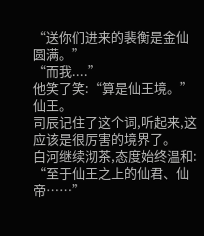“送你们进来的裴衡是金仙圆满。”
“而我....”
他笑了笑:“算是仙王境。”
仙王。
司辰记住了这个词,听起来,这应该是很厉害的境界了。
白河继续沏茶,态度始终温和:
“至于仙王之上的仙君、仙帝……”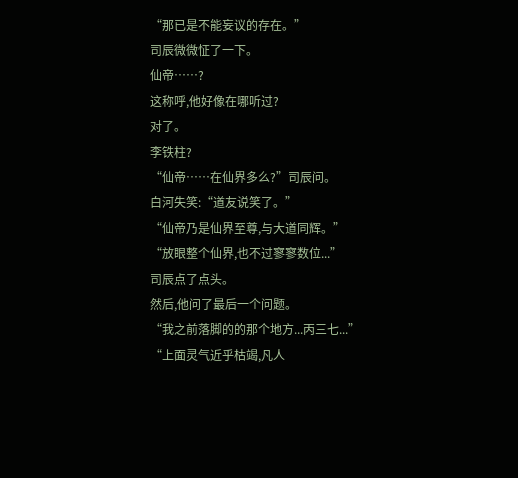“那已是不能妄议的存在。”
司辰微微怔了一下。
仙帝……?
这称呼,他好像在哪听过?
对了。
李铁柱?
“仙帝……在仙界多么?”司辰问。
白河失笑:“道友说笑了。”
“仙帝乃是仙界至尊,与大道同辉。”
“放眼整个仙界,也不过寥寥数位...”
司辰点了点头。
然后,他问了最后一个问题。
“我之前落脚的的那个地方...丙三七...”
“上面灵气近乎枯竭,凡人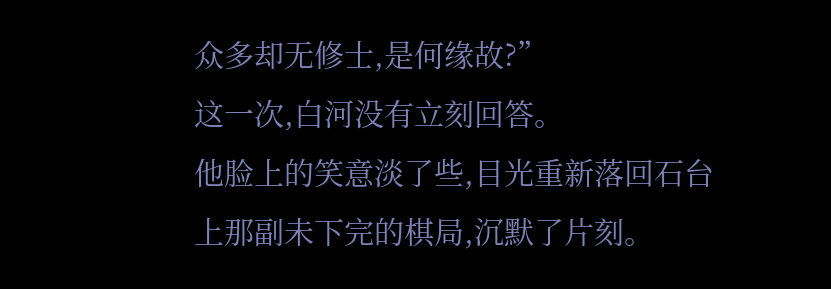众多却无修士,是何缘故?”
这一次,白河没有立刻回答。
他脸上的笑意淡了些,目光重新落回石台上那副未下完的棋局,沉默了片刻。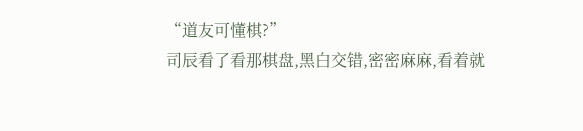“道友可懂棋?”
司辰看了看那棋盘,黑白交错,密密麻麻,看着就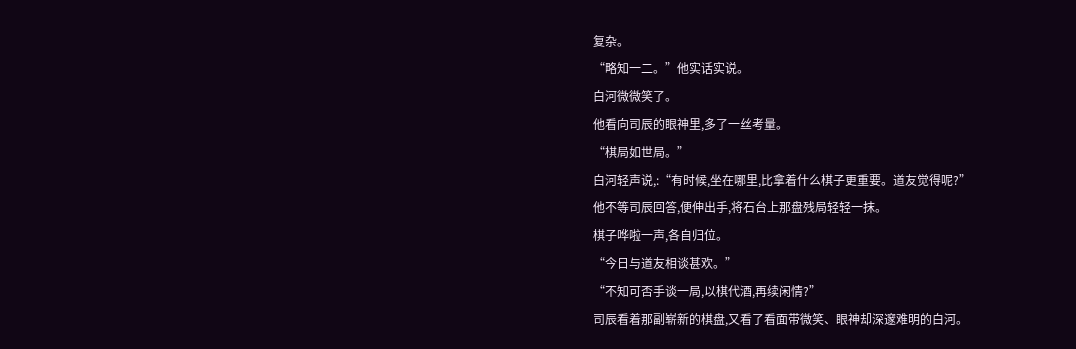复杂。
“略知一二。”他实话实说。
白河微微笑了。
他看向司辰的眼神里,多了一丝考量。
“棋局如世局。”
白河轻声说,:“有时候,坐在哪里,比拿着什么棋子更重要。道友觉得呢?”
他不等司辰回答,便伸出手,将石台上那盘残局轻轻一抹。
棋子哗啦一声,各自归位。
“今日与道友相谈甚欢。”
“不知可否手谈一局,以棋代酒,再续闲情?”
司辰看着那副崭新的棋盘,又看了看面带微笑、眼神却深邃难明的白河。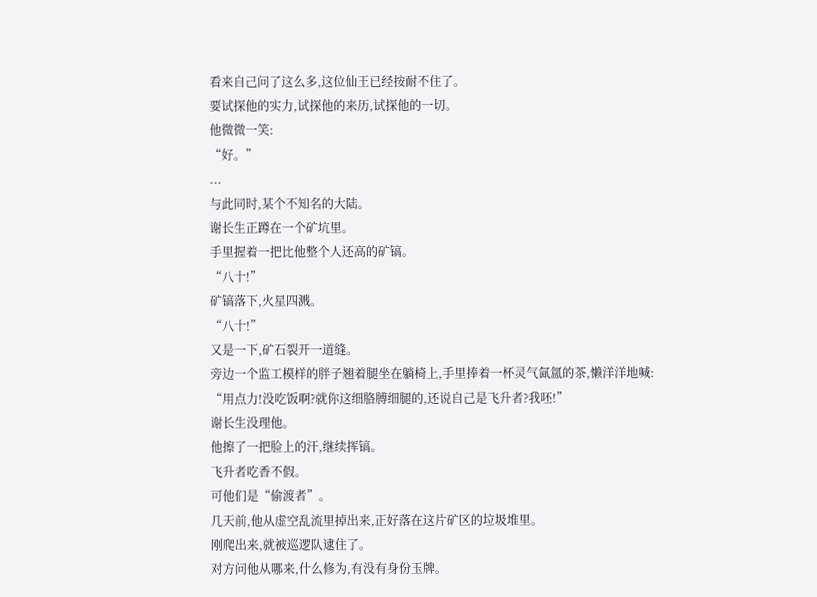看来自己问了这么多,这位仙王已经按耐不住了。
要试探他的实力,试探他的来历,试探他的一切。
他微微一笑:
“好。”
...
与此同时,某个不知名的大陆。
谢长生正蹲在一个矿坑里。
手里握着一把比他整个人还高的矿镐。
“八十!”
矿镐落下,火星四溅。
“八十!”
又是一下,矿石裂开一道缝。
旁边一个监工模样的胖子翘着腿坐在躺椅上,手里捧着一杯灵气氤氲的茶,懒洋洋地喊:
“用点力!没吃饭啊?就你这细胳膊细腿的,还说自己是飞升者?我呸!”
谢长生没理他。
他擦了一把脸上的汗,继续挥镐。
飞升者吃香不假。
可他们是“偷渡者”。
几天前,他从虚空乱流里掉出来,正好落在这片矿区的垃圾堆里。
刚爬出来,就被巡逻队逮住了。
对方问他从哪来,什么修为,有没有身份玉牌。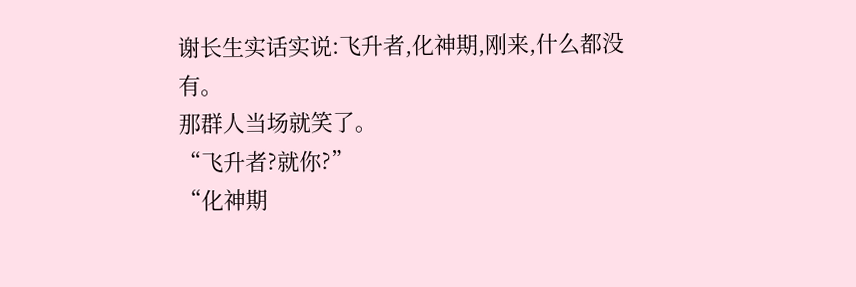谢长生实话实说:飞升者,化神期,刚来,什么都没有。
那群人当场就笑了。
“飞升者?就你?”
“化神期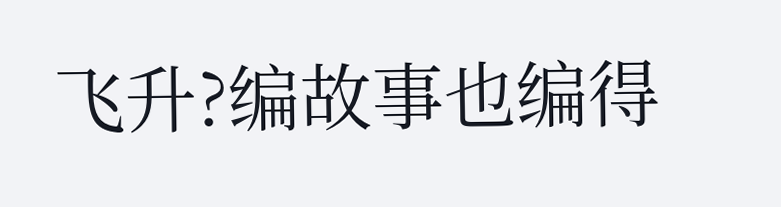飞升?编故事也编得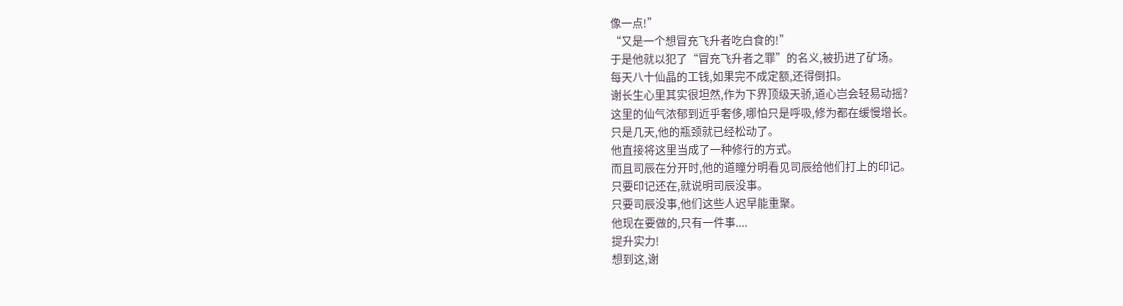像一点!”
“又是一个想冒充飞升者吃白食的!”
于是他就以犯了“冒充飞升者之罪”的名义,被扔进了矿场。
每天八十仙晶的工钱,如果完不成定额,还得倒扣。
谢长生心里其实很坦然,作为下界顶级天骄,道心岂会轻易动摇?
这里的仙气浓郁到近乎奢侈,哪怕只是呼吸,修为都在缓慢增长。
只是几天,他的瓶颈就已经松动了。
他直接将这里当成了一种修行的方式。
而且司辰在分开时,他的道瞳分明看见司辰给他们打上的印记。
只要印记还在,就说明司辰没事。
只要司辰没事,他们这些人迟早能重聚。
他现在要做的,只有一件事....
提升实力!
想到这,谢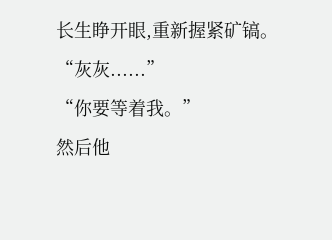长生睁开眼,重新握紧矿镐。
“灰灰......”
“你要等着我。”
然后他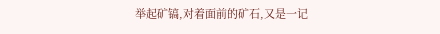举起矿镐,对着面前的矿石,又是一记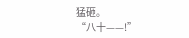猛砸。
“八十——!”